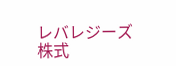レバレジーズ株式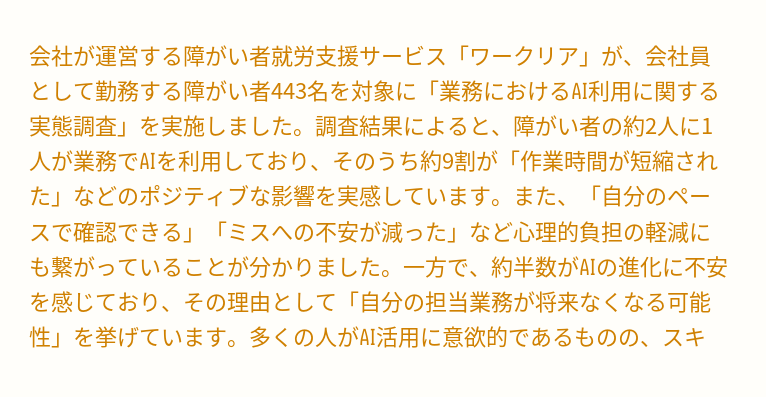会社が運営する障がい者就労支援サービス「ワークリア」が、会社員として勤務する障がい者443名を対象に「業務におけるAI利用に関する実態調査」を実施しました。調査結果によると、障がい者の約2人に1人が業務でAIを利用しており、そのうち約9割が「作業時間が短縮された」などのポジティブな影響を実感しています。また、「自分のペースで確認できる」「ミスへの不安が減った」など心理的負担の軽減にも繋がっていることが分かりました。一方で、約半数がAIの進化に不安を感じており、その理由として「自分の担当業務が将来なくなる可能性」を挙げています。多くの人がAI活用に意欲的であるものの、スキ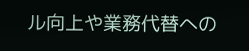ル向上や業務代替への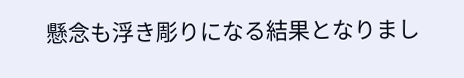懸念も浮き彫りになる結果となりまし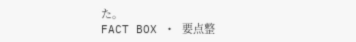た。
FACT BOX ・ 要点整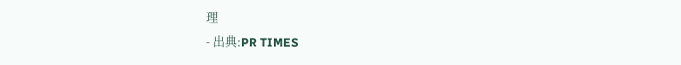理
- 出典:PR TIMES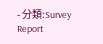- 分類:Survey Report